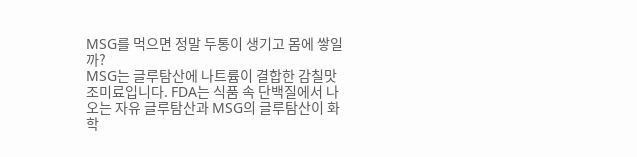MSG를 먹으면 정말 두통이 생기고 몸에 쌓일까?
MSG는 글루탐산에 나트륨이 결합한 감칠맛 조미료입니다. FDA는 식품 속 단백질에서 나오는 자유 글루탐산과 MSG의 글루탐산이 화학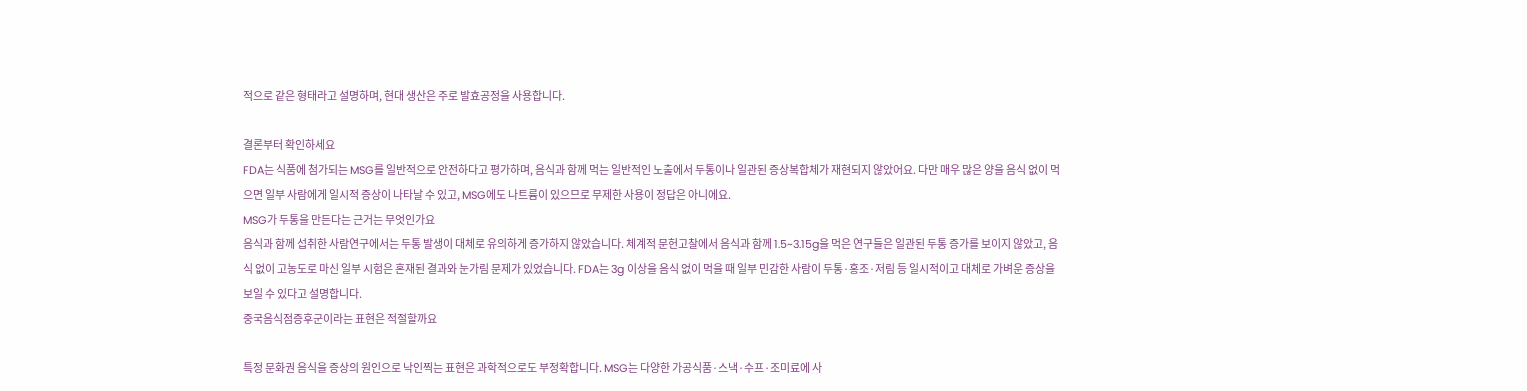적으로 같은 형태라고 설명하며, 현대 생산은 주로 발효공정을 사용합니다.

결론부터 확인하세요
FDA는 식품에 첨가되는 MSG를 일반적으로 안전하다고 평가하며, 음식과 함께 먹는 일반적인 노출에서 두통이나 일관된 증상복합체가 재현되지 않았어요. 다만 매우 많은 양을 음식 없이 먹으면 일부 사람에게 일시적 증상이 나타날 수 있고, MSG에도 나트륨이 있으므로 무제한 사용이 정답은 아니에요.
MSG가 두통을 만든다는 근거는 무엇인가요
음식과 함께 섭취한 사람연구에서는 두통 발생이 대체로 유의하게 증가하지 않았습니다. 체계적 문헌고찰에서 음식과 함께 1.5~3.15g을 먹은 연구들은 일관된 두통 증가를 보이지 않았고, 음식 없이 고농도로 마신 일부 시험은 혼재된 결과와 눈가림 문제가 있었습니다. FDA는 3g 이상을 음식 없이 먹을 때 일부 민감한 사람이 두통·홍조·저림 등 일시적이고 대체로 가벼운 증상을 보일 수 있다고 설명합니다.
중국음식점증후군이라는 표현은 적절할까요

특정 문화권 음식을 증상의 원인으로 낙인찍는 표현은 과학적으로도 부정확합니다. MSG는 다양한 가공식품·스낵·수프·조미료에 사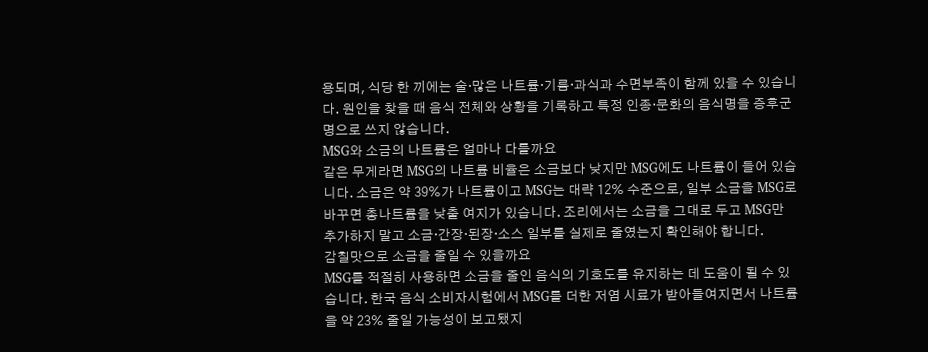용되며, 식당 한 끼에는 술·많은 나트륨·기름·과식과 수면부족이 함께 있을 수 있습니다. 원인을 찾을 때 음식 전체와 상황을 기록하고 특정 인종·문화의 음식명을 증후군명으로 쓰지 않습니다.
MSG와 소금의 나트륨은 얼마나 다를까요
같은 무게라면 MSG의 나트륨 비율은 소금보다 낮지만 MSG에도 나트륨이 들어 있습니다. 소금은 약 39%가 나트륨이고 MSG는 대략 12% 수준으로, 일부 소금을 MSG로 바꾸면 총나트륨을 낮출 여지가 있습니다. 조리에서는 소금을 그대로 두고 MSG만 추가하지 말고 소금·간장·된장·소스 일부를 실제로 줄였는지 확인해야 합니다.
감칠맛으로 소금을 줄일 수 있을까요
MSG를 적절히 사용하면 소금을 줄인 음식의 기호도를 유지하는 데 도움이 될 수 있습니다. 한국 음식 소비자시험에서 MSG를 더한 저염 시료가 받아들여지면서 나트륨을 약 23% 줄일 가능성이 보고됐지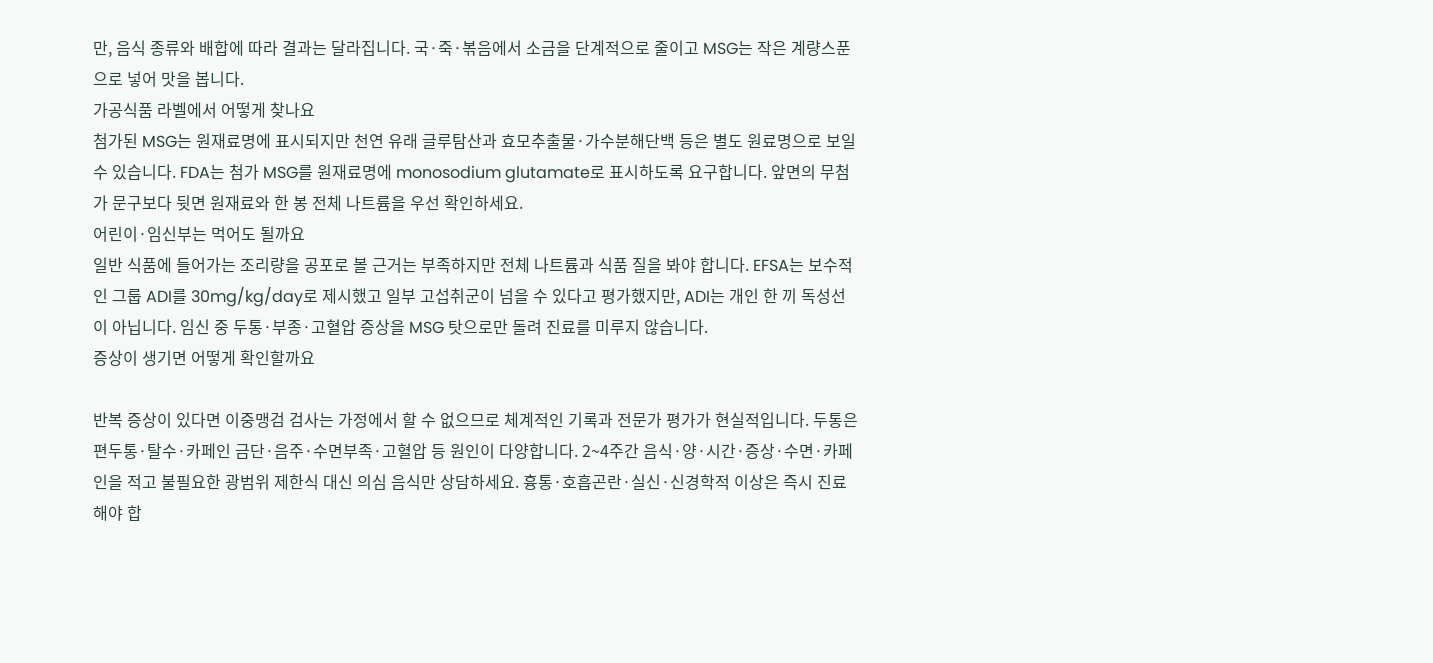만, 음식 종류와 배합에 따라 결과는 달라집니다. 국·죽·볶음에서 소금을 단계적으로 줄이고 MSG는 작은 계량스푼으로 넣어 맛을 봅니다.
가공식품 라벨에서 어떻게 찾나요
첨가된 MSG는 원재료명에 표시되지만 천연 유래 글루탐산과 효모추출물·가수분해단백 등은 별도 원료명으로 보일 수 있습니다. FDA는 첨가 MSG를 원재료명에 monosodium glutamate로 표시하도록 요구합니다. 앞면의 무첨가 문구보다 뒷면 원재료와 한 봉 전체 나트륨을 우선 확인하세요.
어린이·임신부는 먹어도 될까요
일반 식품에 들어가는 조리량을 공포로 볼 근거는 부족하지만 전체 나트륨과 식품 질을 봐야 합니다. EFSA는 보수적인 그룹 ADI를 30mg/kg/day로 제시했고 일부 고섭취군이 넘을 수 있다고 평가했지만, ADI는 개인 한 끼 독성선이 아닙니다. 임신 중 두통·부종·고혈압 증상을 MSG 탓으로만 돌려 진료를 미루지 않습니다.
증상이 생기면 어떻게 확인할까요

반복 증상이 있다면 이중맹검 검사는 가정에서 할 수 없으므로 체계적인 기록과 전문가 평가가 현실적입니다. 두통은 편두통·탈수·카페인 금단·음주·수면부족·고혈압 등 원인이 다양합니다. 2~4주간 음식·양·시간·증상·수면·카페인을 적고 불필요한 광범위 제한식 대신 의심 음식만 상담하세요. 흉통·호흡곤란·실신·신경학적 이상은 즉시 진료해야 합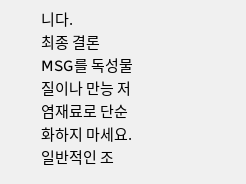니다.
최종 결론
MSG를 독성물질이나 만능 저염재료로 단순화하지 마세요. 일반적인 조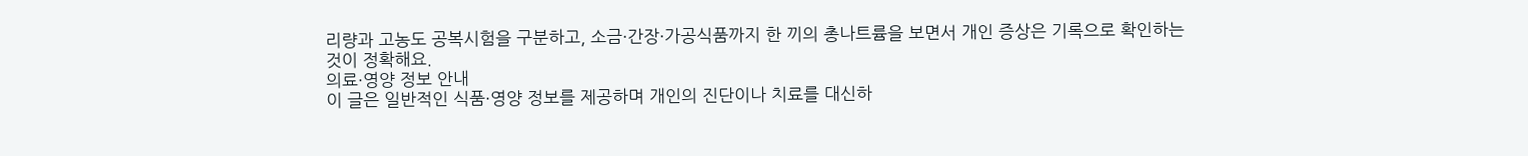리량과 고농도 공복시험을 구분하고, 소금·간장·가공식품까지 한 끼의 총나트륨을 보면서 개인 증상은 기록으로 확인하는 것이 정확해요.
의료·영양 정보 안내
이 글은 일반적인 식품·영양 정보를 제공하며 개인의 진단이나 치료를 대신하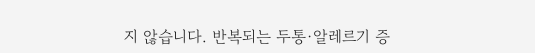지 않습니다. 반복되는 두통·알레르기 증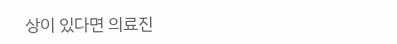상이 있다면 의료진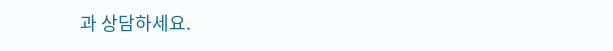과 상담하세요.